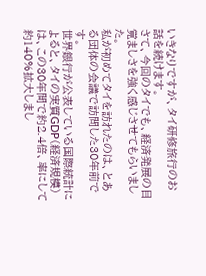いきなりですが、タイ研修旅行のお話を続けます。
さて、今回のタイでも、経済発展の目覚ましさを強く感じさせてもらいました。
私が初めてタイを訪れたのは、とある団体の会議で訪問した30年前です。
世界銀行が公表している国際統計によると、タイの実質GDP(経済規模)は、この30年間で約2.4倍、率にして約140%拡大しまし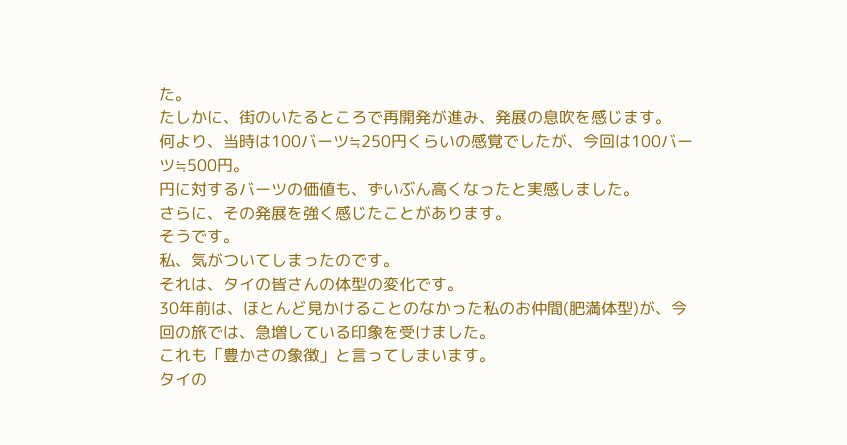た。
たしかに、街のいたるところで再開発が進み、発展の息吹を感じます。
何より、当時は100バーツ≒250円くらいの感覚でしたが、今回は100バーツ≒500円。
円に対するバーツの価値も、ずいぶん高くなったと実感しました。
さらに、その発展を強く感じたことがあります。
そうです。
私、気がついてしまったのです。
それは、タイの皆さんの体型の変化です。
30年前は、ほとんど見かけることのなかった私のお仲間(肥満体型)が、今回の旅では、急増している印象を受けました。
これも「豊かさの象徴」と言ってしまいます。
タイの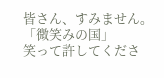皆さん、すみません。
「微笑みの国」
笑って許してくださ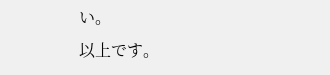い。
以上です。